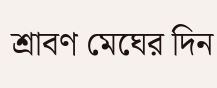শ্রাবণ মেঘের দিন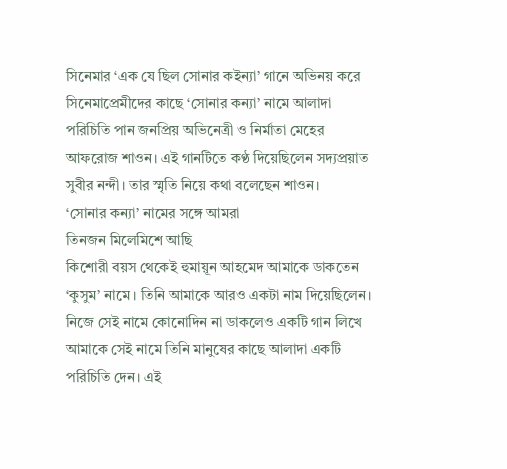সিনেমার ‘এক যে ছিল সোনার কইন্যা’ গানে অভিনয় করে সিনেমাপ্রেমীদের কাছে ‘সোনার কন্যা’ নামে আলাদা পরিচিতি পান জনপ্রিয় অভিনেত্রী ও নির্মাতা মেহের আফরোজ শাওন। এই গানটিতে কণ্ঠ দিয়েছিলেন সদ্যপ্রয়াত সুবীর নন্দী। তার স্মৃতি নিয়ে কথা বলেছেন শাওন।
‘সোনার কন্যা’ নামের সঙ্গে আমরা
তিনজন মিলেমিশে আছি
কিশোরী বয়স থেকেই হুমায়ূন আহমেদ আমাকে ডাকতেন ‘কুসুম’ নামে। তিনি আমাকে আরও একটা নাম দিয়েছিলেন। নিজে সেই নামে কোনোদিন না ডাকলেও একটি গান লিখে আমাকে সেই নামে তিনি মানুষের কাছে আলাদা একটি পরিচিতি দেন। এই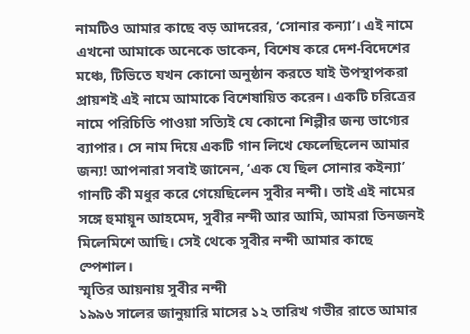নামটিও আমার কাছে বড় আদরের, ‘সোনার কন্যা’। এই নামে এখনো আমাকে অনেকে ডাকেন, বিশেষ করে দেশ-বিদেশের মঞ্চে, টিভিতে যখন কোনো অনুষ্ঠান করতে যাই উপস্থাপকরা প্রায়শই এই নামে আমাকে বিশেষায়িত করেন। একটি চরিত্রের নামে পরিচিতি পাওয়া সত্যিই যে কোনো শিল্পীর জন্য ভাগ্যের ব্যাপার। সে নাম দিয়ে একটি গান লিখে ফেলেছিলেন আমার জন্য! আপনারা সবাই জানেন, ‘এক যে ছিল সোনার কইন্যা’ গানটি কী মধুর করে গেয়েছিলেন সুবীর নন্দী। তাই এই নামের সঙ্গে হুমায়ূন আহমেদ, সুবীর নন্দী আর আমি, আমরা তিনজনই মিলেমিশে আছি। সেই থেকে সুবীর নন্দী আমার কাছে স্পেশাল।
স্মৃতির আয়নায় সুবীর নন্দী
১৯৯৬ সালের জানুয়ারি মাসের ১২ তারিখ গভীর রাতে আমার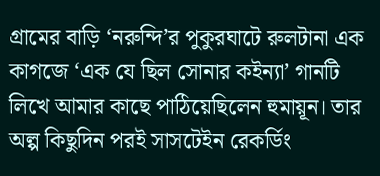গ্রামের বাড়ি ‘নরুন্দি’র পুকুরঘাটে রুলটানা এক কাগজে ‘এক যে ছিল সোনার কইন্যা’ গানটি লিখে আমার কাছে পাঠিয়েছিলেন হুমায়ূন। তার অল্প কিছুদিন পরই সাসটেইন রেকর্ডিং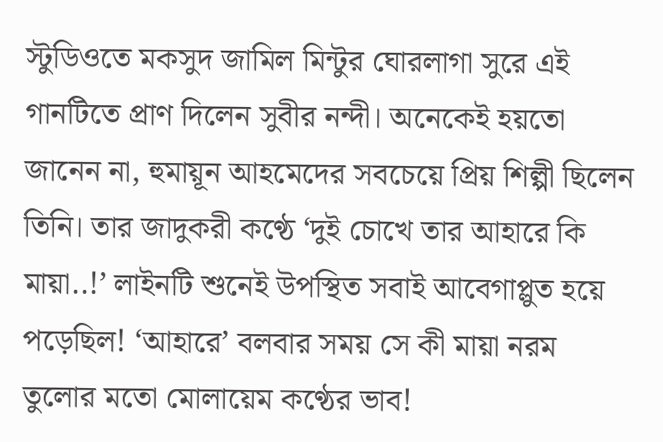স্টুডিওতে মকসুদ জামিল মিন্টুর ঘোরলাগা সুরে এই গানটিতে প্রাণ দিলেন সুবীর নন্দী। অনেকেই হয়তো জানেন না, হুমায়ূন আহমেদের সবচেয়ে প্রিয় শিল্পী ছিলেন তিনি। তার জাদুকরী কণ্ঠে ‘দুই চোখে তার আহারে কি মায়া..!’ লাইনটি শুনেই উপস্থিত সবাই আবেগাপ্লুত হয়ে পড়েছিল! ‘আহারে’ বলবার সময় সে কী মায়া নরম তুলোর মতো মোলায়েম কণ্ঠের ভাব!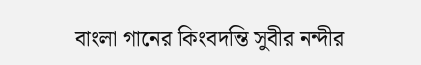বাংলা গানের কিংবদন্তি সুবীর নন্দীর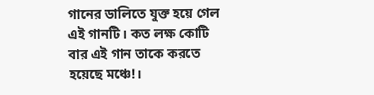গানের ডালিতে যুক্ত হয়ে গেল এই গানটি। কত লক্ষ কোটি বার এই গান তাকে করতে হয়েছে মঞ্চে!।